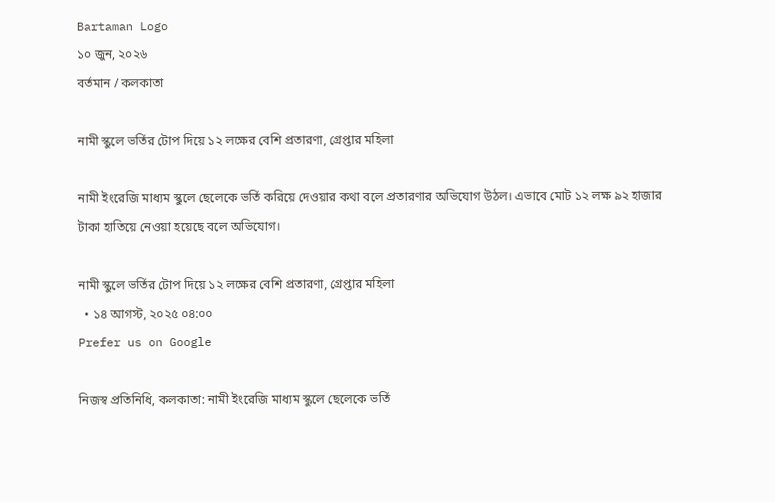Bartaman Logo
১০ জুন, ২০২৬
বর্তমান / কলকাতা

নামী স্কুলে ভর্তির টোপ দিয়ে ১২ লক্ষের বেশি প্রতারণা, গ্রেপ্তার মহিলা

নামী ইংরেজি মাধ্যম স্কুলে ছেলেকে ভর্তি করিয়ে দেওয়ার কথা বলে প্রতারণার অভিযোগ উঠল। এভাবে মোট ১২ লক্ষ ৯২ হাজার টাকা হাতিয়ে নেওয়া হয়েছে বলে অভিযোগ।

নামী স্কুলে ভর্তির টোপ দিয়ে ১২ লক্ষের বেশি প্রতারণা, গ্রেপ্তার মহিলা
  • ১৪ আগস্ট, ২০২৫ ০৪:০০
Prefer us on Google

নিজস্ব প্রতিনিধি, কলকাতা: নামী ইংরেজি মাধ্যম স্কুলে ছেলেকে ভর্তি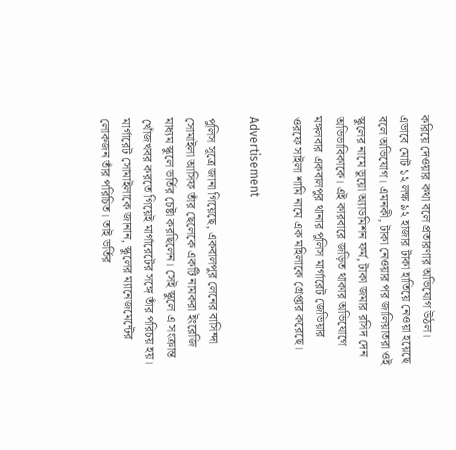করিয়ে দেওয়ার কথা বলে প্রতারণার অভিযোগ উঠল। এভাবে মোট ১২ লক্ষ ৯২ হাজার টাকা হাতিয়ে নেওয়া হয়েছে বলে অভিযোগ। এমনকী, টাকা নেওয়ার পর জালিয়াতরা ওই স্কুলের নামে ভুয়ো অ্যাডমিশন ফর্ম, টাকা জমার রসিদ দেন অভিভাবিকাকে। এই কারবারে জড়িত থাকার অভিযোগে মঙ্গলবার একবালপুর থানার পুলিস মার্গারেট জেভিয়ার ওরফে সাইলা শামি নামে এক মহিলাকে গ্রেপ্তার করেছে।

Advertisement

পুলিস সূত্রে জানা গিয়েছে, একবালপুর লেনের বাসিন্দা সোমাইলা আসিফ তাঁর ছেলেকে একটি নামকরা ইংরেজি মাধ্যম স্কুলে ভর্তির চেষ্টা করছিলেন। সেই স্কুলে এ সংক্রান্ত খোঁজখবর করতে গিয়েই মার্গারেটের সঙ্গে তাঁর পরিচয় হয়। মার্গারেট সোমাইলাকে জানান, স্কুলের ম্যানেজমেন্টের লোকজন তাঁর পরিচিত। তাই ভর্তির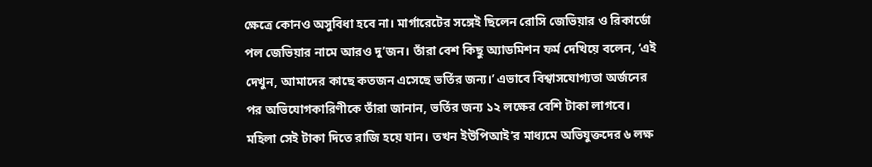ক্ষেত্রে কোনও অসুবিধা হবে না। মার্গারেটের সঙ্গেই ছিলেন রোসি জেভিয়ার ও রিকার্ডো পল জেভিয়ার নামে আরও দু’জন। তাঁরা বেশ কিছু অ্যাডমিশন ফর্ম দেখিয়ে বলেন, ‘এই দেখুন, আমাদের কাছে কতজন এসেছে ভর্তির জন্য।’ এভাবে বিশ্বাসযোগ্যতা অর্জনের পর অভিযোগকারিণীকে তাঁরা জানান, ভর্তির জন্য ১২ লক্ষের বেশি টাকা লাগবে। মহিলা সেই টাকা দিতে রাজি হয়ে যান। তখন ইউপিআই’র মাধ্যমে অভিযুক্তদের ৬ লক্ষ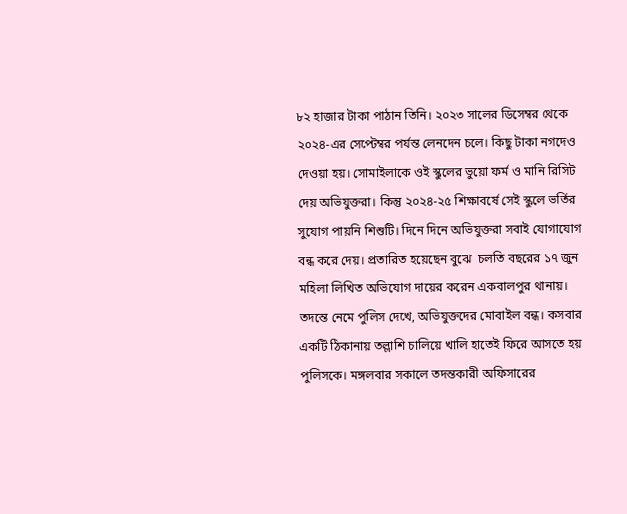৮২ হাজার টাকা পাঠান তিনি। ২০২৩ সালের ডিসেম্বর থেকে ২০২৪-এর সেপ্টেম্বর পর্যন্ত লেনদেন চলে। কিছু টাকা নগদেও দেওয়া হয়। সোমাইলাকে ওই স্কুলের ভুয়ো ফর্ম ও মানি রিসিট দেয় অভিযুক্তরা। কিন্তু ২০২৪-২৫ শিক্ষাবর্ষে সেই স্কুলে ভর্তির সুযোগ পায়নি শিশুটি। দিনে দিনে অভিযুক্তরা সবাই যোগাযোগ বন্ধ করে দেয়। প্রতারিত হয়েছেন বুঝে  চলতি বছরের ১৭ জুন মহিলা লিখিত অভিযোগ দায়ের করেন একবালপুর থানায়।
তদন্তে নেমে পুলিস দেখে, অভিযুক্তদের মোবাইল বন্ধ। কসবার একটি ঠিকানায় তল্লাশি চালিয়ে খালি হাতেই ফিরে আসতে হয় পুলিসকে। মঙ্গলবার সকালে তদন্তকারী অফিসারের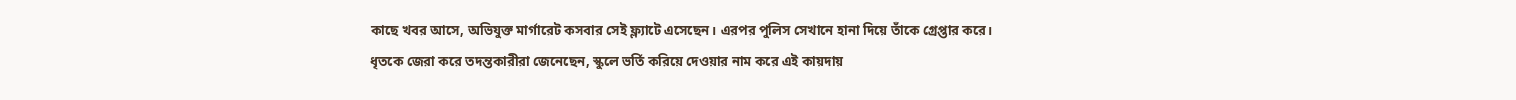কাছে খবর আসে, অভিযুক্ত মার্গারেট কসবার সেই ফ্ল্যাটে এসেছেন। এরপর পুলিস সেখানে হানা দিয়ে তাঁকে গ্রেপ্তার করে। ধৃতকে জেরা করে তদন্তকারীরা জেনেছেন, স্কুলে ভর্তি করিয়ে দেওয়ার নাম করে এই কায়দায়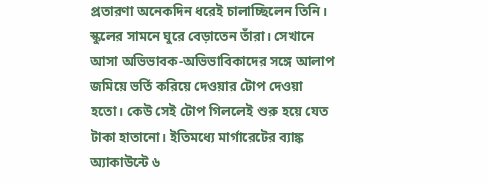প্রতারণা অনেকদিন ধরেই চালাচ্ছিলেন তিনি। স্কুলের সামনে ঘুরে বেড়াতেন তাঁরা। সেখানে আসা অভিভাবক-অভিভাবিকাদের সঙ্গে আলাপ জমিয়ে ভর্তি করিয়ে দেওয়ার টোপ দেওয়া হতো। কেউ সেই টোপ গিললেই শুরু হয়ে যেত টাকা হাতানো। ইতিমধ্যে মার্গারেটের ব্যাঙ্ক অ্যাকাউন্টে ৬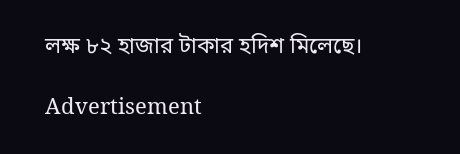লক্ষ ৮২ হাজার টাকার হদিশ মিলেছে।

Advertisement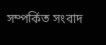সম্পর্কিত সংবাদ